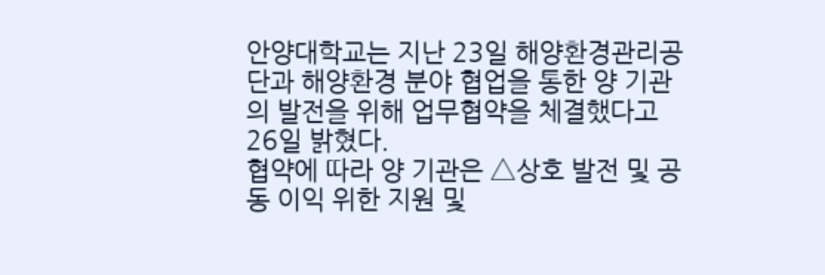안양대학교는 지난 23일 해양환경관리공단과 해양환경 분야 협업을 통한 양 기관의 발전을 위해 업무협약을 체결했다고 26일 밝혔다.
협약에 따라 양 기관은 △상호 발전 및 공동 이익 위한 지원 및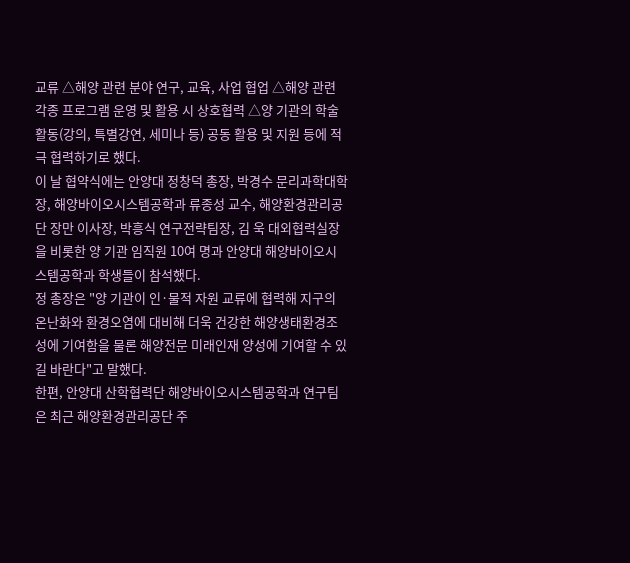교류 △해양 관련 분야 연구, 교육, 사업 협업 △해양 관련 각종 프로그램 운영 및 활용 시 상호협력 △양 기관의 학술활동(강의, 특별강연, 세미나 등) 공동 활용 및 지원 등에 적극 협력하기로 했다.
이 날 협약식에는 안양대 정창덕 총장, 박경수 문리과학대학장, 해양바이오시스템공학과 류종성 교수, 해양환경관리공단 장만 이사장, 박흥식 연구전략팀장, 김 욱 대외협력실장을 비롯한 양 기관 임직원 10여 명과 안양대 해양바이오시스템공학과 학생들이 참석했다.
정 총장은 "양 기관이 인·물적 자원 교류에 협력해 지구의 온난화와 환경오염에 대비해 더욱 건강한 해양생태환경조성에 기여함을 물론 해양전문 미래인재 양성에 기여할 수 있길 바란다"고 말했다.
한편, 안양대 산학협력단 해양바이오시스템공학과 연구팀은 최근 해양환경관리공단 주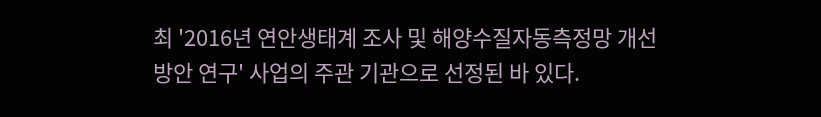최 '2016년 연안생태계 조사 및 해양수질자동측정망 개선 방안 연구' 사업의 주관 기관으로 선정된 바 있다.